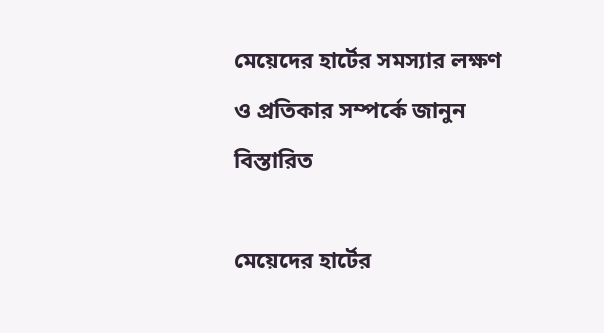মেয়েদের হার্টের সমস্যার লক্ষণ ও প্রতিকার সম্পর্কে জানুন বিস্তারিত

মেয়েদের হার্টের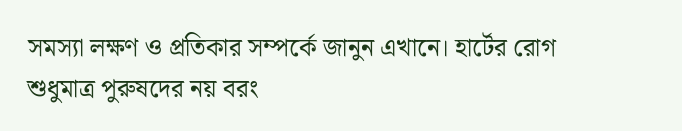সমস্যা লক্ষণ ও প্রতিকার সম্পর্কে জানুন এখানে। হার্টের রোগ শুধুমাত্র পুরুষদের নয় বরং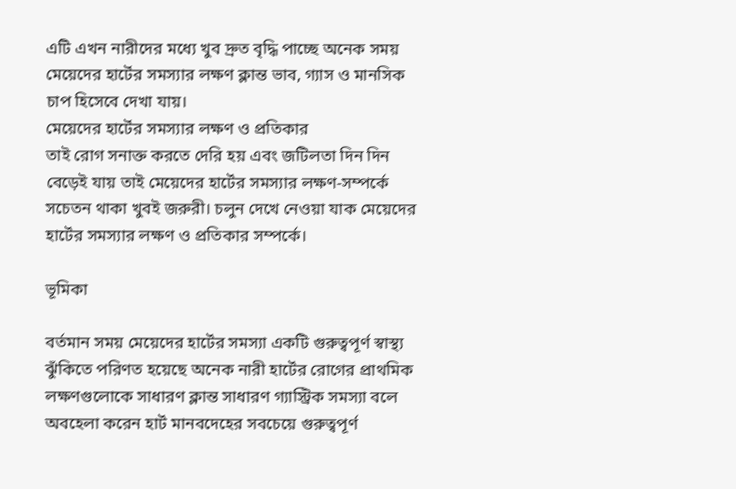এটি এখন নারীদের মধ্যে খুব দ্রুত বৃদ্ধি পাচ্ছে অনেক সময় মেয়েদের হার্টের সমস্যার লক্ষণ ক্লান্ত ভাব, গ্যাস ও মানসিক চাপ হিসেবে দেখা যায়।
মেয়েদের হার্টের সমস্যার লক্ষণ ও প্রতিকার
তাই রোগ সনাক্ত করতে দেরি হয় এবং জটিলতা দিন দিন বেড়েই যায় তাই মেয়েদের হার্টের সমস্যার লক্ষণ-সম্পর্কে সচেতন থাকা খুবই জরুরী। চলুন দেখে নেওয়া যাক মেয়েদের হার্টের সমস্যার লক্ষণ ও প্রতিকার সম্পর্কে।

ভূমিকা

বর্তমান সময় মেয়েদের হার্টের সমস্যা একটি গুরুত্বপূর্ণ স্বাস্থ্য ঝুঁকিতে পরিণত হয়েছে অনেক নারী হার্টের রোগের প্রাথমিক লক্ষণগুলোকে সাধারণ ক্লান্ত সাধারণ গ্যাস্ট্রিক সমস্যা বলে অবহেলা করেন হার্ট মানবদেহের সবচেয়ে গুরুত্বপূর্ণ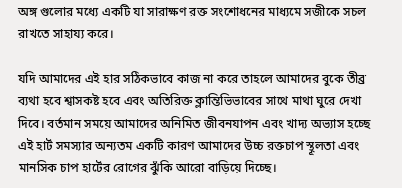অঙ্গ গুলোর মধ্যে একটি যা সারাক্ষণ রক্ত সংশোধনের মাধ্যমে সজীকে সচল রাখতে সাহায্য করে।

যদি আমাদের এই হার সঠিকভাবে কাজ না করে তাহলে আমাদের বুকে তীব্র ব্যথা হবে শ্বাসকষ্ট হবে এবং অতিরিক্ত ক্লান্তিভিভাবের সাথে মাথা ঘুরে দেখা দিবে। বর্তমান সময়ে আমাদের অনিমিত জীবনযাপন এবং খাদ্য অভ্যাস হচ্ছে এই হার্ট সমস্যার অন্যতম একটি কারণ আমাদের উচ্চ রক্তচাপ স্থূলতা এবং মানসিক চাপ হার্টের রোগের ঝুঁকি আরো বাড়িয়ে দিচ্ছে।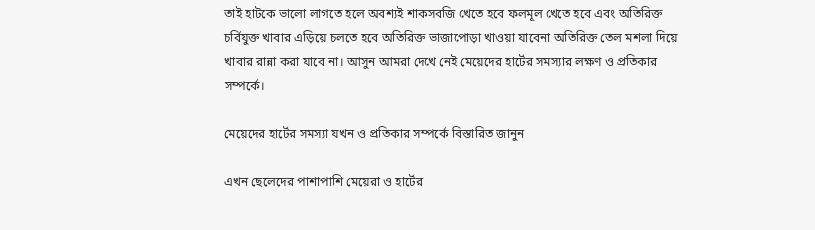তাই হাটকে ভালো লাগতে হলে অবশ্যই শাকসবজি খেতে হবে ফলমূল খেতে হবে এবং অতিরিক্ত চর্বিযুক্ত খাবার এড়িয়ে চলতে হবে অতিরিক্ত ভাজাপোড়া খাওয়া যাবেনা অতিরিক্ত তেল মশলা দিয়ে খাবার রান্না করা যাবে না। আসুন আমরা দেখে নেই মেয়েদের হার্টের সমস্যার লক্ষণ ও প্রতিকার সম্পর্কে।

মেয়েদের হার্টের সমস্যা যখন ও প্রতিকার সম্পর্কে বিস্তারিত জানুন

এখন ছেলেদের পাশাপাশি মেয়েরা ও হার্টের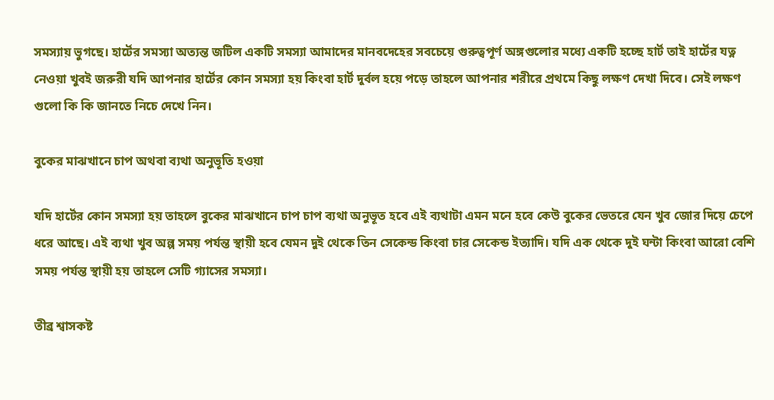সমস্যায় ভুগছে। হার্টের সমস্যা অত্যন্ত জটিল একটি সমস্যা আমাদের মানবদেহের সবচেয়ে গুরুত্বপূর্ণ অঙ্গগুলোর মধ্যে একটি হচ্ছে হার্ট তাই হার্টের যত্ন নেওয়া খুবই জরুরী যদি আপনার হার্টের কোন সমস্যা হয় কিংবা হার্ট দুর্বল হয়ে পড়ে তাহলে আপনার শরীরে প্রথমে কিছু লক্ষণ দেখা দিবে। সেই লক্ষণ গুলো কি কি জানতে নিচে দেখে নিন।

বুকের মাঝখানে চাপ অথবা ব্যথা অনুভূতি হওয়া

যদি হার্টের কোন সমস্যা হয় তাহলে বুকের মাঝখানে চাপ চাপ ব্যথা অনুভূত হবে এই ব্যথাটা এমন মনে হবে কেউ বুকের ভেতরে যেন খুব জোর দিয়ে চেপে ধরে আছে। এই ব্যথা খুব অল্প সময় পর্যন্ত স্থায়ী হবে যেমন দুই থেকে তিন সেকেন্ড কিংবা চার সেকেন্ড ইত্যাদি। যদি এক থেকে দুই ঘন্টা কিংবা আরো বেশি সময় পর্যন্ত স্থায়ী হয় তাহলে সেটি গ্যাসের সমস্যা।

তীব্র শ্বাসকষ্ট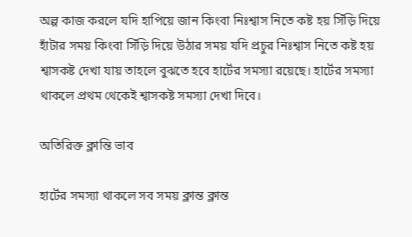অল্প কাজ করলে যদি হাপিয়ে জান কিংবা নিঃশ্বাস নিতে কষ্ট হয় সিঁড়ি দিয়ে হাঁটার সময় কিংবা সিঁড়ি দিয়ে উঠার সময় যদি প্রচুর নিঃশ্বাস নিতে কষ্ট হয় শ্বাসকষ্ট দেখা যায় তাহলে বুঝতে হবে হার্টের সমস্যা রয়েছে। হার্টের সমস্যা থাকলে প্রথম থেকেই শ্বাসকষ্ট সমস্যা দেখা দিবে।

অতিরিক্ত ক্লান্তি ভাব

হার্টের সমস্যা থাকলে সব সময় ক্লান্ত ক্লান্ত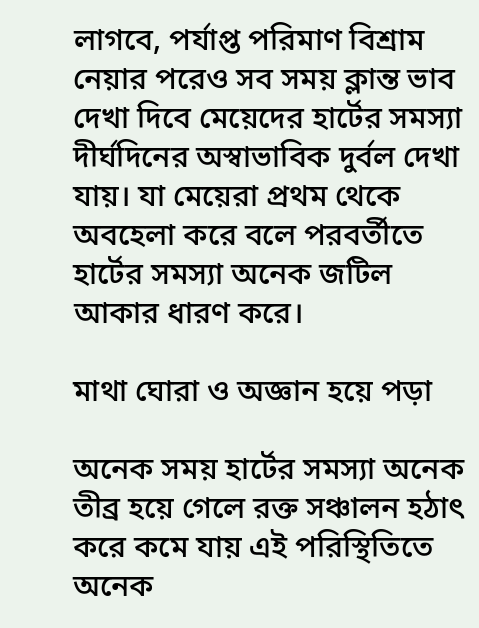লাগবে, পর্যাপ্ত পরিমাণ বিশ্রাম নেয়ার পরেও সব সময় ক্লান্ত ভাব দেখা দিবে মেয়েদের হার্টের সমস্যা দীর্ঘদিনের অস্বাভাবিক দুর্বল দেখা যায়। যা মেয়েরা প্রথম থেকে অবহেলা করে বলে পরবর্তীতে হার্টের সমস্যা অনেক জটিল আকার ধারণ করে।

মাথা ঘোরা ও অজ্ঞান হয়ে পড়া

অনেক সময় হার্টের সমস্যা অনেক তীব্র হয়ে গেলে রক্ত সঞ্চালন হঠাৎ করে কমে যায় এই পরিস্থিতিতে অনেক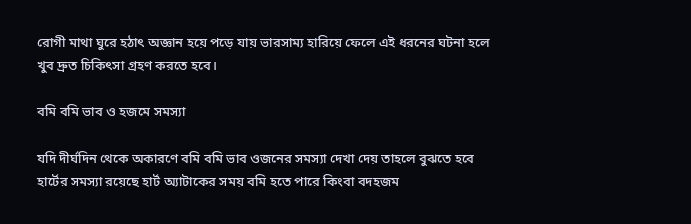রোগী মাথা ঘুরে হঠাৎ অজ্ঞান হয়ে পড়ে যায় ভারসাম্য হারিয়ে ফেলে এই ধরনের ঘটনা হলে খুব দ্রুত চিকিৎসা গ্রহণ করতে হবে।

বমি বমি ভাব ও হজমে সমস্যা

যদি দীর্ঘদিন থেকে অকারণে বমি বমি ভাব ওজনের সমস্যা দেখা দেয় তাহলে বুঝতে হবে হার্টের সমস্যা রয়েছে হার্ট অ্যাটাকের সময় বমি হতে পারে কিংবা বদহজম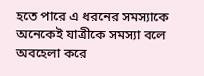হতে পারে এ ধরনের সমস্যাকে অনেকেই যাত্রীকে সমস্যা বলে অবহেলা করে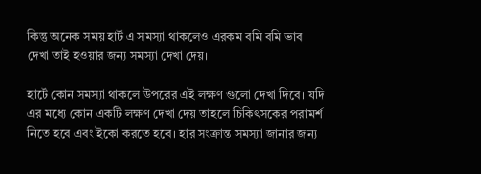কিন্তু অনেক সময় হার্ট এ সমস্যা থাকলেও এরকম বমি বমি ভাব দেখা তাই হওয়ার জন্য সমস্যা দেখা দেয়।

হার্টে কোন সমস্যা থাকলে উপরের এই লক্ষণ গুলো দেখা দিবে। যদি এর মধ্যে কোন একটি লক্ষণ দেখা দেয় তাহলে চিকিৎসকের পরামর্শ নিতে হবে এবং ইকো করতে হবে। হার সংক্রান্ত সমস্যা জানার জন্য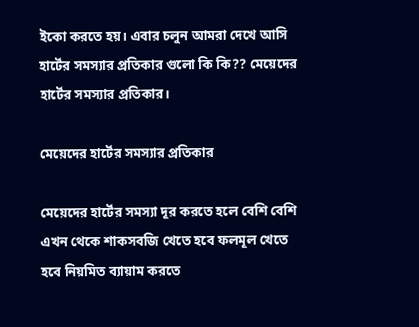ইকো করতে হয়। এবার চলুন আমরা দেখে আসি হার্টের সমস্যার প্রতিকার গুলো কি কি?? মেয়েদের হার্টের সমস্যার প্রতিকার।

মেয়েদের হার্টের সমস্যার প্রতিকার

মেয়েদের হার্টের সমস্যা দূর করতে হলে বেশি বেশি এখন থেকে শাকসবজি খেতে হবে ফলমূল খেতে হবে নিয়মিত ব্যায়াম করতে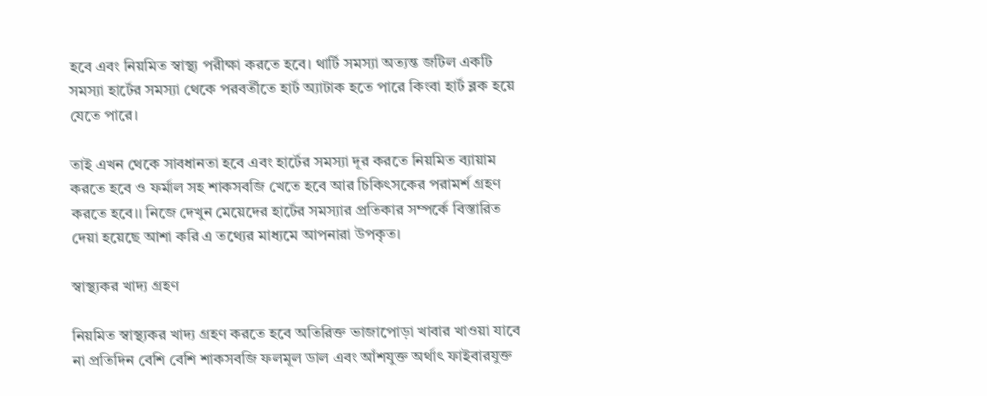হবে এবং নিয়মিত স্বাস্থ্য পরীক্ষা করতে হবে। থার্টি সমস্যা অত্যন্ত জটিল একটি সমস্যা হার্টের সমস্যা থেকে পরবর্তীতে হার্ট অ্যাটাক হতে পারে কিংবা হার্ট ব্লক হয়ে যেতে পারে।

তাই এখন থেকে সাবধানতা হবে এবং হার্টের সমস্যা দূর করতে নিয়মিত ব্যায়াম করতে হবে ও ফর্মাল সহ শাকসবজি খেতে হবে আর চিকিৎসকের পরামর্শ গ্রহণ করতে হবে।। নিজে দেখুন মেয়েদের হার্টের সমস্যার প্রতিকার সম্পর্কে বিস্তারিত দেয়া হয়েছে আশা করি এ তথ্যের মাধ্যমে আপনারা উপকৃত।

স্বাস্থ্যকর খাদ্য গ্রহণ

নিয়মিত স্বাস্থ্যকর খাদ্য গ্রহণ করতে হবে অতিরিক্ত ভাজাপোড়া খাবার খাওয়া যাবে না প্রতিদিন বেশি বেশি শাকসবজি ফলমূল ডাল এবং আঁশযুক্ত অর্থাৎ ফাইবারযুক্ত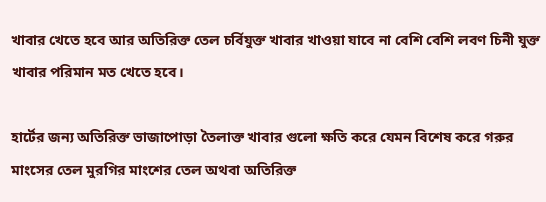খাবার খেতে হবে আর অতিরিক্ত তেল চর্বিযুক্ত খাবার খাওয়া যাবে না বেশি বেশি লবণ চিনী যুক্ত খাবার পরিমান মত খেতে হবে।

হার্টের জন্য অতিরিক্ত ভাজাপোড়া তৈলাক্ত খাবার গুলো ক্ষতি করে যেমন বিশেষ করে গরুর মাংসের তেল মুরগির মাংশের তেল অথবা অতিরিক্ত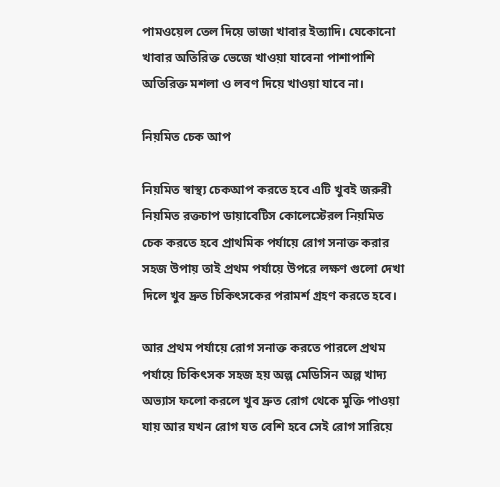পামওয়েল তেল দিয়ে ভাজা খাবার ইত্যাদি। যেকোনো খাবার অতিরিক্ত ভেজে খাওয়া যাবেনা পাশাপাশি অতিরিক্ত মশলা ও লবণ দিয়ে খাওয়া যাবে না।

নিয়মিত চেক আপ

নিয়মিত স্বাস্থ্য চেকআপ করতে হবে এটি খুবই জরুরী নিয়মিত রক্তচাপ ডায়াবেটিস কোলেস্টেরল নিয়মিত চেক করতে হবে প্রাথমিক পর্যায়ে রোগ সনাক্ত করার সহজ উপায় তাই প্রথম পর্যায়ে উপরে লক্ষণ গুলো দেখা দিলে খুব দ্রুত চিকিৎসকের পরামর্শ গ্রহণ করতে হবে।

আর প্রথম পর্যায়ে রোগ সনাক্ত করতে পারলে প্রথম পর্যায়ে চিকিৎসক সহজ হয় অল্প মেডিসিন অল্প খাদ্য অভ্যাস ফলো করলে খুব দ্রুত রোগ থেকে মুক্তি পাওয়া যায় আর যখন রোগ যত বেশি হবে সেই রোগ সারিয়ে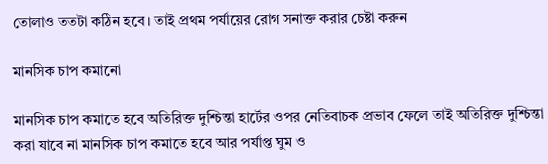তোলাও ততটা কঠিন হবে। তাই প্রথম পর্যায়ের রোগ সনাক্ত করার চেষ্টা করুন

মানসিক চাপ কমানো

মানসিক চাপ কমাতে হবে অতিরিক্ত দুশ্চিন্তা হার্টের ওপর নেতিবাচক প্রভাব ফেলে তাই অতিরিক্ত দুশ্চিন্তা করা যাবে না মানসিক চাপ কমাতে হবে আর পর্যাপ্ত ঘুম ও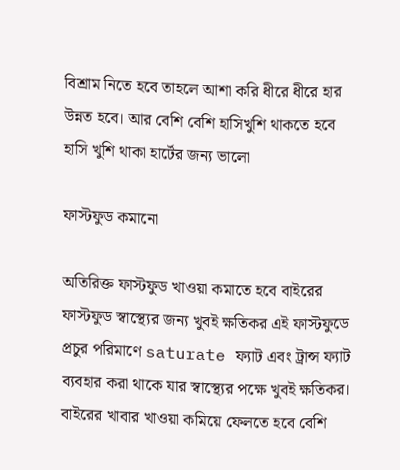বিশ্রাম নিতে হবে তাহলে আশা করি ধীরে ধীরে হার উন্নত হবে। আর বেশি বেশি হাসিখুশি থাকতে হবে হাসি খুশি থাকা হার্টের জন্য ভালো

ফাস্টফুড কমানো

অতিরিক্ত ফাস্টফুড খাওয়া কমাতে হবে বাইরের ফাস্টফুড স্বাস্থ্যের জন্য খুবই ক্ষতিকর এই ফাস্টফুডে প্রচুর পরিমাণে saturate ফ্যাট এবং ট্রান্স ফ্যাট  ব্যবহার করা থাকে যার স্বাস্থ্যের পক্ষে খুবই ক্ষতিকর। বাইরের খাবার খাওয়া কমিয়ে ফেলতে হবে বেশি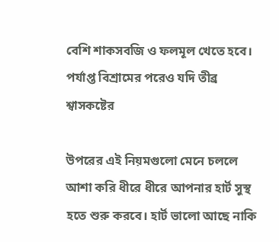বেশি শাকসবজি ও ফলমূল খেতে হবে।
পর্যাপ্ত বিশ্রামের পরেও যদি তীব্র শ্বাসকষ্টের

উপরের এই নিয়মগুলো মেনে চললে আশা করি ধীরে ধীরে আপনার হার্ট সুস্থ হতে শুরু করবে। হার্ট ভালো আছে নাকি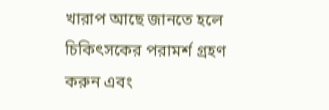খারাপ আছে জানতে হলে চিকিৎসকের পরামর্শ গ্রহণ করুন এবং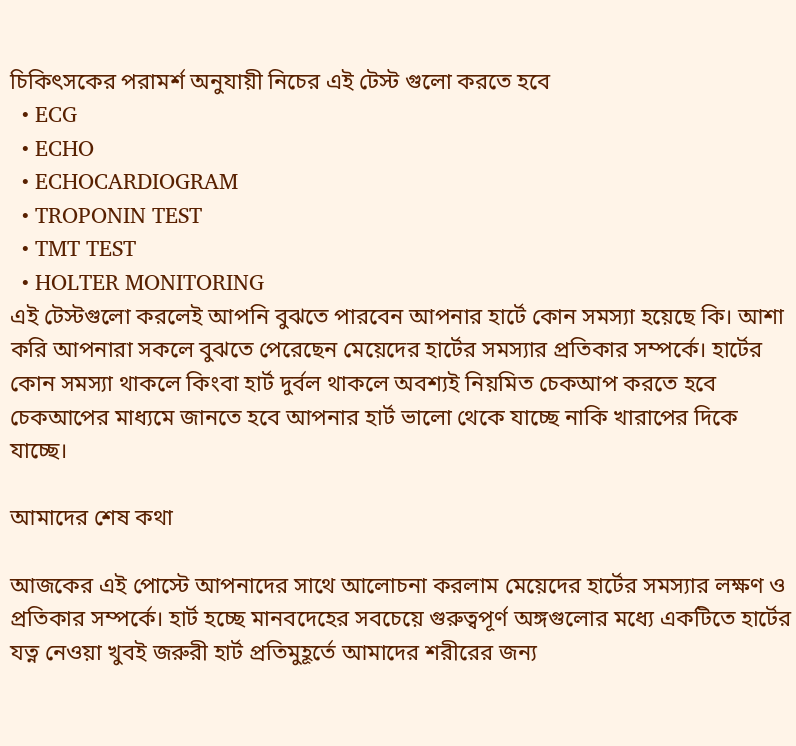চিকিৎসকের পরামর্শ অনুযায়ী নিচের এই টেস্ট গুলো করতে হবে
  • ECG
  • ECHO
  • ECHOCARDIOGRAM
  • TROPONIN TEST
  • TMT TEST
  • HOLTER MONITORING
এই টেস্টগুলো করলেই আপনি বুঝতে পারবেন আপনার হার্টে কোন সমস্যা হয়েছে কি। আশা করি আপনারা সকলে বুঝতে পেরেছেন মেয়েদের হার্টের সমস্যার প্রতিকার সম্পর্কে। হার্টের কোন সমস্যা থাকলে কিংবা হার্ট দুর্বল থাকলে অবশ্যই নিয়মিত চেকআপ করতে হবে চেকআপের মাধ্যমে জানতে হবে আপনার হার্ট ভালো থেকে যাচ্ছে নাকি খারাপের দিকে যাচ্ছে।

আমাদের শেষ কথা

আজকের এই পোস্টে আপনাদের সাথে আলোচনা করলাম মেয়েদের হার্টের সমস্যার লক্ষণ ও প্রতিকার সম্পর্কে। হার্ট হচ্ছে মানবদেহের সবচেয়ে গুরুত্বপূর্ণ অঙ্গগুলোর মধ্যে একটিতে হার্টের যত্ন নেওয়া খুবই জরুরী হার্ট প্রতিমুহূর্তে আমাদের শরীরের জন্য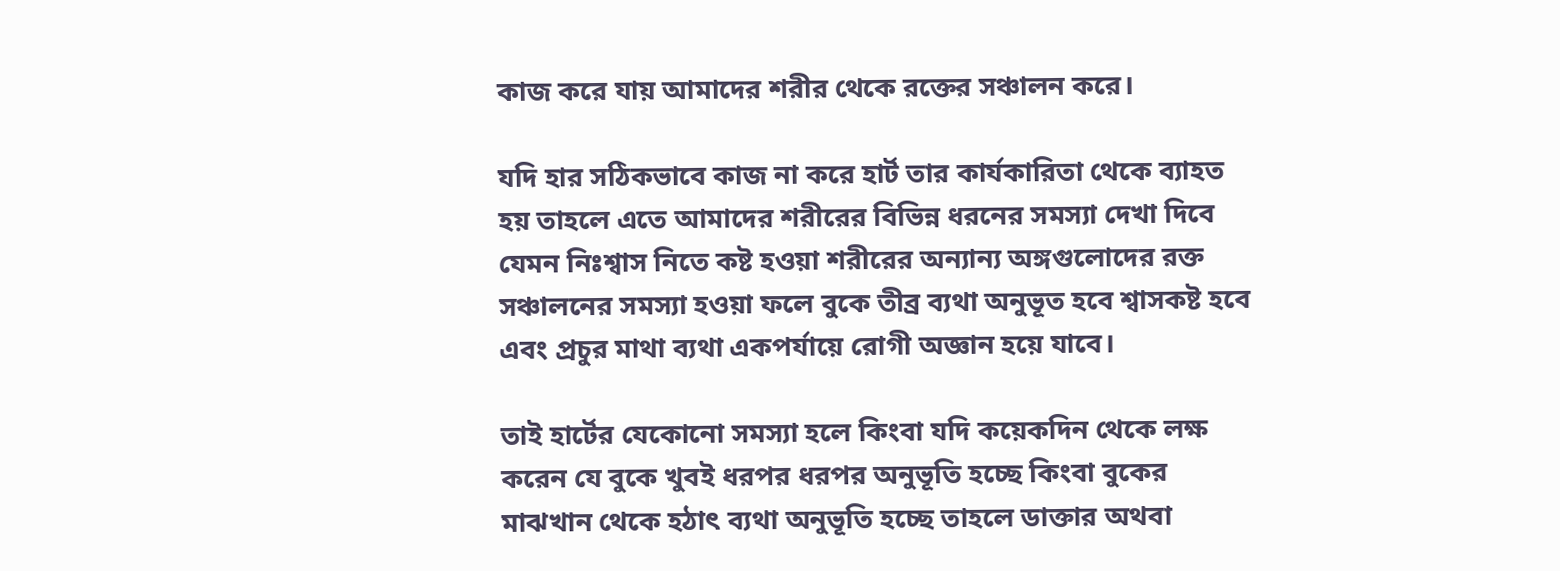কাজ করে যায় আমাদের শরীর থেকে রক্তের সঞ্চালন করে।

যদি হার সঠিকভাবে কাজ না করে হার্ট তার কার্যকারিতা থেকে ব্যাহত হয় তাহলে এতে আমাদের শরীরের বিভিন্ন ধরনের সমস্যা দেখা দিবে যেমন নিঃশ্বাস নিতে কষ্ট হওয়া শরীরের অন্যান্য অঙ্গগুলোদের রক্ত সঞ্চালনের সমস্যা হওয়া ফলে বুকে তীব্র ব্যথা অনুভূত হবে শ্বাসকষ্ট হবে এবং প্রচুর মাথা ব্যথা একপর্যায়ে রোগী অজ্ঞান হয়ে যাবে।

তাই হার্টের যেকোনো সমস্যা হলে কিংবা যদি কয়েকদিন থেকে লক্ষ করেন যে বুকে খুবই ধরপর ধরপর অনুভূতি হচ্ছে কিংবা বুকের মাঝখান থেকে হঠাৎ ব্যথা অনুভূতি হচ্ছে তাহলে ডাক্তার অথবা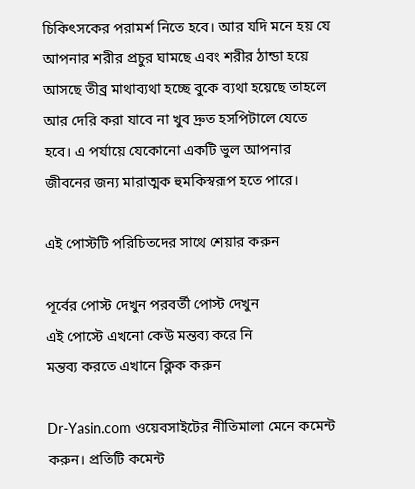চিকিৎসকের পরামর্শ নিতে হবে। আর যদি মনে হয় যে আপনার শরীর প্রচুর ঘামছে এবং শরীর ঠান্ডা হয়ে আসছে তীব্র মাথাব্যথা হচ্ছে বুকে ব্যথা হয়েছে তাহলে আর দেরি করা যাবে না খুব দ্রুত হসপিটালে যেতে হবে। এ পর্যায়ে যেকোনো একটি ভুল আপনার জীবনের জন্য মারাত্মক হুমকিস্বরূপ হতে পারে।

এই পোস্টটি পরিচিতদের সাথে শেয়ার করুন

পূর্বের পোস্ট দেখুন পরবর্তী পোস্ট দেখুন
এই পোস্টে এখনো কেউ মন্তব্য করে নি
মন্তব্য করতে এখানে ক্লিক করুন

Dr-Yasin.com ওয়েবসাইটের নীতিমালা মেনে কমেন্ট করুন। প্রতিটি কমেন্ট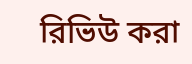রিভিউ করা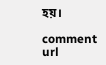হয়।

comment url